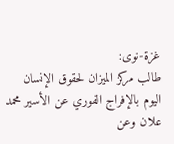غزة-نوى:
طالب مركز الميزان لحقوق الإنسان اليوم بالإفراج الفوري عن الأسير محمد علان وعن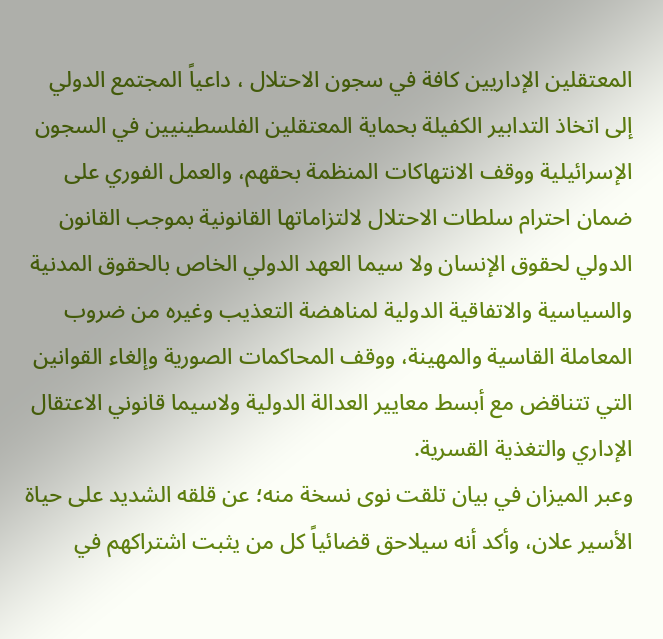المعتقلين الإداريين كافة في سجون الاحتلال ، داعياً المجتمع الدولي إلى اتخاذ التدابير الكفيلة بحماية المعتقلين الفلسطينيين في السجون الإسرائيلية ووقف الانتهاكات المنظمة بحقهم، والعمل الفوري على ضمان احترام سلطات الاحتلال لالتزاماتها القانونية بموجب القانون الدولي لحقوق الإنسان ولا سيما العهد الدولي الخاص بالحقوق المدنية والسياسية والاتفاقية الدولية لمناهضة التعذيب وغيره من ضروب المعاملة القاسية والمهينة، ووقف المحاكمات الصورية وإلغاء القوانين التي تتناقض مع أبسط معايير العدالة الدولية ولاسيما قانوني الاعتقال الإداري والتغذية القسرية.
وعبر الميزان في بيان تلقت نوى نسخة منه؛ عن قلقه الشديد على حياة الأسير علان، وأكد أنه سيلاحق قضائياً كل من يثبت اشتراكهم في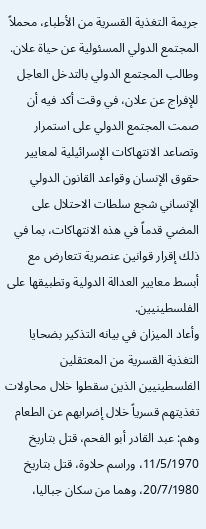جريمة التغذية القسرية من الأطباء، محملاً المجتمع الدولي المسئولية عن حياة علان.
وطالب المجتمع الدولي بالتدخل العاجل للإفراج عن علان، في وقت أكد فيه أن صمت المجتمع الدولي على استمرار وتصاعد الانتهاكات الإسرائيلية لمعايير حقوق الإنسان وقواعد القانون الدولي الإنساني شجع سلطات الاحتلال على المضي قدماً في هذه الانتهاكات، بما في ذلك إقرار قوانين عنصرية تتعارض مع أبسط معايير العدالة الدولية وتطبيقها على الفلسطينيين.
وأعاد الميزان في بيانه التذكير بضحايا التغذية القسرية من المعتقلين الفلسطينيين الذين سقطوا خلال محاولات تغذيتهم قسرياً خلال إضرابهم عن الطعام وهم: عبد القادر أبو الفحم، قتل بتاريخ 11/5/1970، وراسم حلاوة، قتل بتاريخ 20/7/1980، وهما من سكان جباليا،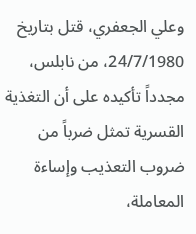وعلي الجعفري، قتل بتاريخ 24/7/1980، من نابلس، مجدداً تأكيده على أن التغذية القسرية تمثل ضرباً من ضروب التعذيب وإساءة المعاملة،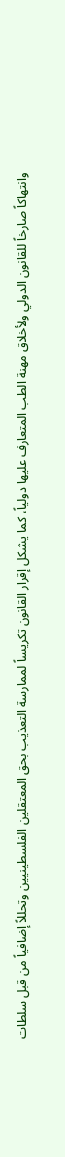وانتهاكاً صارخاً للقانون الدولي ولأخلاق مهنة الطب المتعارف عليها دولياً، كما يشكل إقرار القانون تكريساً لممارسة التعذيب بحق المعتقلين الفلسطينيين وتحللاً إضافياً من قبل سلطات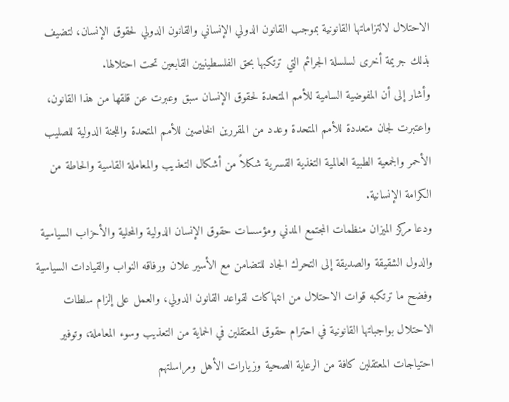الاحتلال لالتزاماتها القانونية بموجب القانون الدولي الإنساني والقانون الدولي لحقوق الإنسان، لتضيف بذلك جريمة أخرى لسلسلة الجرائم التي ترتكبها بحق الفلسطينيين القابعين تحت احتلالها.
وأشار إلى أن المفوضية السامية للأمم المتحدة لحقوق الإنسان سبق وعبرت عن قلقها من هذا القانون، واعتبرت لجان متعددة للأمم المتحدة وعدد من المقررين الخاصين للأمم المتحدة واللجنة الدولية للصليب الأحمر والجمعية الطبية العالمية التغذية القسرية شكلاً من أشكال التعذيب والمعاملة القاسية والحاطة من الكرامة الإنسانية.
ودعا مركز الميزان منظمات المجتمع المدني ومؤسسات حقوق الإنسان الدولية والمحلية والأحزاب السياسية والدول الشقيقة والصديقة إلى التحرك الجاد للتضامن مع الأسير علان ورفاقه النواب والقيادات السياسية وفضح ما ترتكبه قوات الاحتلال من انتهاكات لقواعد القانون الدولي، والعمل على إلزام سلطات الاحتلال بواجباتها القانونية في احترام حقوق المعتقلين في الحماية من التعذيب وسوء المعاملة، وتوفير احتياجات المعتقلين كافة من الرعاية الصحية وزيارات الأهل ومراسلتهم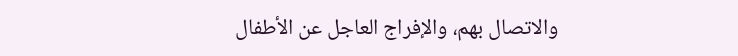والاتصال بهم، والإفراج العاجل عن الأطفال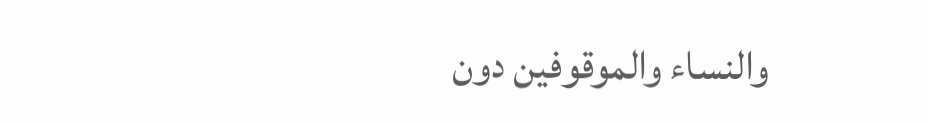والنساء والموقوفين دون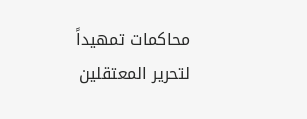محاكمات تمهيداً لتحرير المعتقلين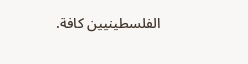الفلسطينيين كافة.